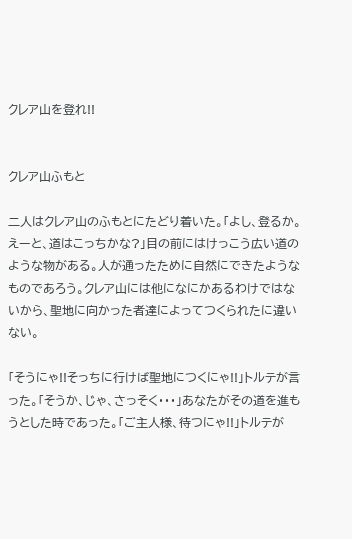クレア山を登れ!!


クレア山ふもと

二人はクレア山のふもとにたどり着いた。「よし、登るか。えーと、道はこっちかな?」目の前にはけっこう広い道のような物がある。人が通ったために自然にできたようなものであろう。クレア山には他になにかあるわけではないから、聖地に向かった者達によってつくられたに違いない。

「そうにゃ!!そっちに行けば聖地につくにゃ!!」トルテが言った。「そうか、じゃ、さっそく・・・」あなたがその道を進もうとした時であった。「ご主人様、待つにゃ!!」トルテが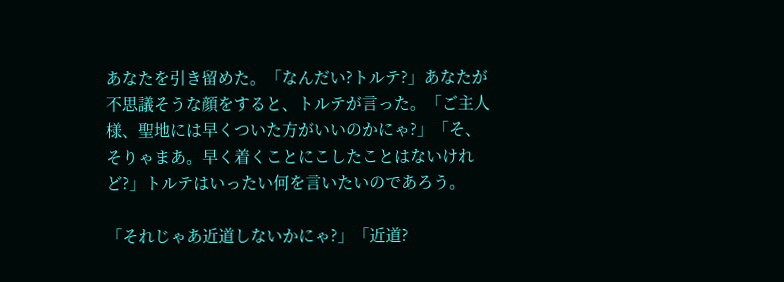あなたを引き留めた。「なんだい?トルテ?」あなたが不思議そうな顔をすると、トルテが言った。「ご主人様、聖地には早くついた方がいいのかにゃ?」「そ、そりゃまあ。早く着くことにこしたことはないけれど?」トルテはいったい何を言いたいのであろう。

「それじゃあ近道しないかにゃ?」「近道?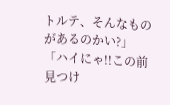トルテ、そんなものがあるのかい?」「ハイにゃ!!この前見つけ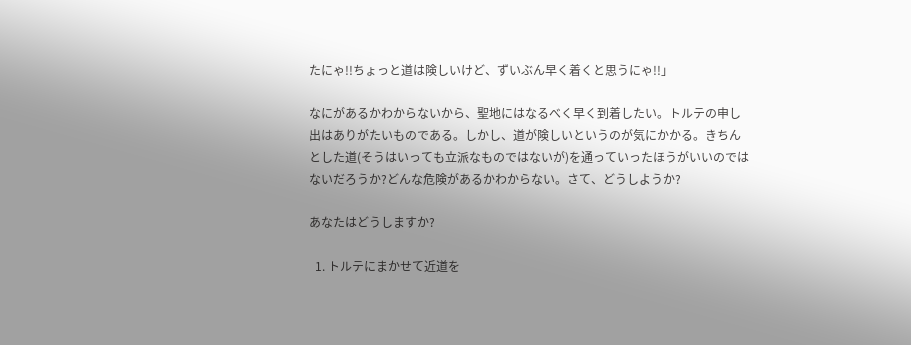たにゃ!!ちょっと道は険しいけど、ずいぶん早く着くと思うにゃ!!」

なにがあるかわからないから、聖地にはなるべく早く到着したい。トルテの申し出はありがたいものである。しかし、道が険しいというのが気にかかる。きちんとした道(そうはいっても立派なものではないが)を通っていったほうがいいのではないだろうか?どんな危険があるかわからない。さて、どうしようか?

あなたはどうしますか?

  1. トルテにまかせて近道を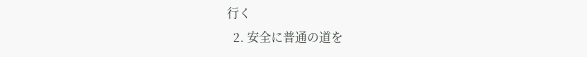行く
  2. 安全に普通の道を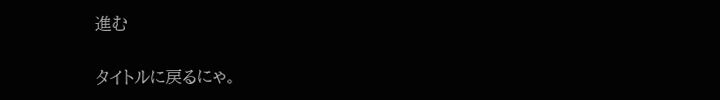進む

タイトルに戻るにゃ。